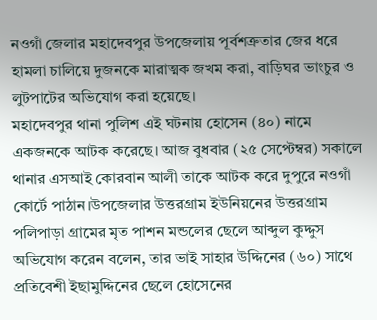নওগাঁ জেলার মহাদেবপুর উপজেলায় পূর্বশত্রুতার জের ধরে হামলা চালিয়ে দুজনকে মারাত্মক জখম করা, বাড়িঘর ভাংচুর ও লুটপাটের অভিযোগ করা হয়েছে।
মহাদেবপুর থানা পুলিশ এই ঘটনায় হোসেন (৪০) নামে একজনকে আটক করেছে। আজ বুধবার (২৫ সেপ্টেম্বর) সকালে থানার এসআই কোরবান আলী তাকে আটক করে দুপুরে নওগাঁ কোর্টে পাঠান।উপজেলার উত্তরগ্রাম ইউনিয়নের উত্তরগ্রাম পলিপাড়া গ্রামের মৃত পাশন মন্ডলের ছেলে আব্দুল কুদ্দুস অভিযোগ করেন বলেন, তার ভাই সাহার উদ্দিনের (৬০) সাথে প্রতিবেশী ইছামুদ্দিনের ছেলে হোসেনের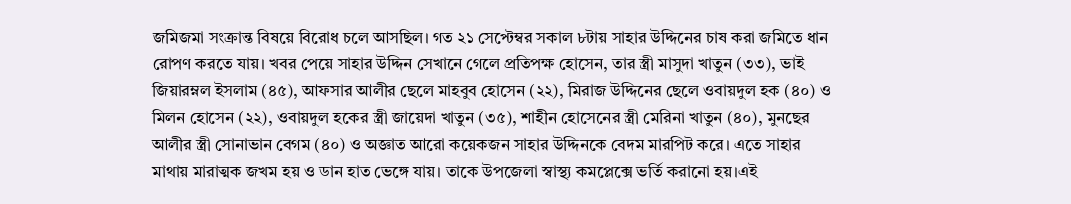জমিজমা সংক্রান্ত বিষয়ে বিরোধ চলে আসছিল। গত ২১ সেপ্টেম্বর সকাল ৮টায় সাহার উদ্দিনের চাষ করা জমিতে ধান রোপণ করতে যায়। খবর পেয়ে সাহার উদ্দিন সেখানে গেলে প্রতিপক্ষ হোসেন, তার স্ত্রী মাসুদা খাতুন (৩৩), ভাই জিয়ারম্নল ইসলাম (৪৫), আফসার আলীর ছেলে মাহবুব হোসেন (২২), মিরাজ উদ্দিনের ছেলে ওবায়দুল হক (৪০) ও মিলন হোসেন (২২), ওবায়দুল হকের স্ত্রী জায়েদা খাতুন (৩৫), শাহীন হোসেনের স্ত্রী মেরিনা খাতুন (৪০), মুনছের আলীর স্ত্রী সোনাভান বেগম (৪০) ও অজ্ঞাত আরো কয়েকজন সাহার উদ্দিনকে বেদম মারপিট করে। এতে সাহার মাথায় মারাত্মক জখম হয় ও ডান হাত ভেঙ্গে যায়। তাকে উপজেলা স্বাস্থ্য কমপ্লেক্সে ভর্তি করানো হয়।এই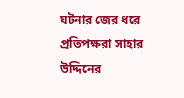ঘটনার জের ধরে প্রতিপক্ষরা সাহার উদ্দিনের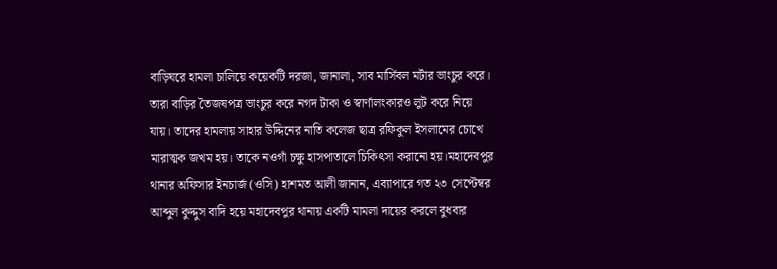বাড়িঘরে হামলা চালিয়ে কয়েকটি দরজা, জানালা, সাব মার্সিবল মর্টার ভাংচুর করে। তারা বাড়ির তৈজষপত্র ভাংচুর করে নগদ টাকা ও স্বার্ণালংকারও লুট করে নিয়ে যায়। তাদের হামলায় সাহার উদ্দিনের নাতি কলেজ ছাত্র রফিকুল ইসলামের চোখে মারাত্মক জখম হয়। তাকে নওগাঁ চক্ষু হাসপাতালে চিকিৎসা করানো হয়।মহাদেবপুর থানার অফিসার ইনচার্জ (ওসি) হাশমত আলী জানান, এব্যাপারে গত ২৩ সেপ্টেম্বর আব্দুল কুদ্দুস বাদি হয়ে মহাদেবপুর থানায় একটি মামলা দায়ের করলে বুধবার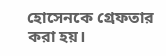হোসেনকে গ্রেফতার করা হয়।